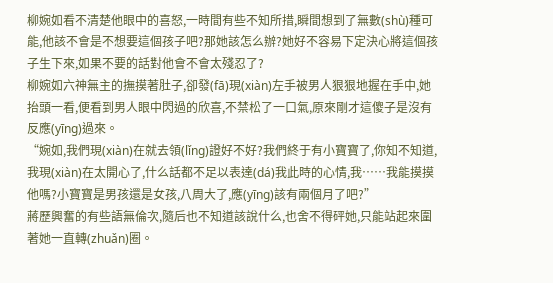柳婉如看不清楚他眼中的喜怒,一時間有些不知所措,瞬間想到了無數(shù)種可能,他該不會是不想要這個孩子吧?那她該怎么辦?她好不容易下定決心將這個孩子生下來,如果不要的話對他會不會太殘忍了?
柳婉如六神無主的撫摸著肚子,卻發(fā)現(xiàn)左手被男人狠狠地握在手中,她抬頭一看,便看到男人眼中閃過的欣喜,不禁松了一口氣,原來剛才這傻子是沒有反應(yīng)過來。
“婉如,我們現(xiàn)在就去領(lǐng)證好不好?我們終于有小寶寶了,你知不知道,我現(xiàn)在太開心了,什么話都不足以表達(dá)我此時的心情,我……我能摸摸他嗎?小寶寶是男孩還是女孩,八周大了,應(yīng)該有兩個月了吧?”
蔣歷興奮的有些語無倫次,隨后也不知道該說什么,也舍不得砰她,只能站起來圍著她一直轉(zhuǎn)圈。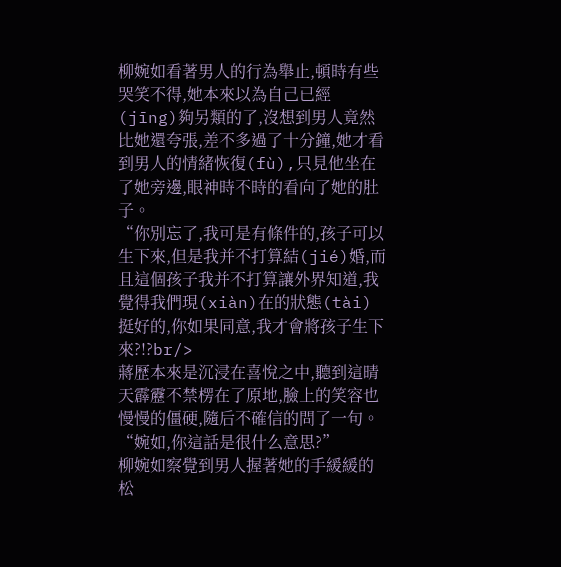柳婉如看著男人的行為舉止,頓時有些哭笑不得,她本來以為自己已經(jīng)夠另類的了,沒想到男人竟然比她還夸張,差不多過了十分鐘,她才看到男人的情緒恢復(fù),只見他坐在了她旁邊,眼神時不時的看向了她的肚子。
“你別忘了,我可是有條件的,孩子可以生下來,但是我并不打算結(jié)婚,而且這個孩子我并不打算讓外界知道,我覺得我們現(xiàn)在的狀態(tài)挺好的,你如果同意,我才會將孩子生下來?!?br/>
蔣歷本來是沉浸在喜悅之中,聽到這晴天霹靂不禁楞在了原地,臉上的笑容也慢慢的僵硬,隨后不確信的問了一句。
“婉如,你這話是很什么意思?”
柳婉如察覺到男人握著她的手緩緩的松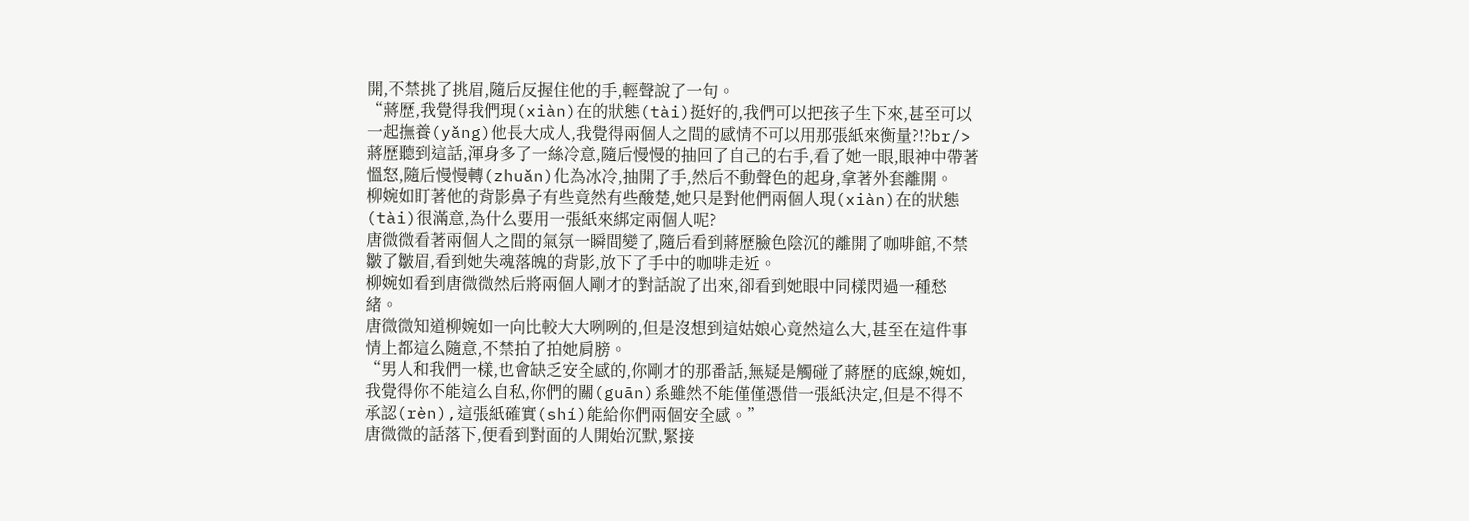開,不禁挑了挑眉,隨后反握住他的手,輕聲說了一句。
“蔣歷,我覺得我們現(xiàn)在的狀態(tài)挺好的,我們可以把孩子生下來,甚至可以一起撫養(yǎng)他長大成人,我覺得兩個人之間的感情不可以用那張紙來衡量?!?br/>
蔣歷聽到這話,渾身多了一絲冷意,隨后慢慢的抽回了自己的右手,看了她一眼,眼神中帶著慍怒,隨后慢慢轉(zhuǎn)化為冰冷,抽開了手,然后不動聲色的起身,拿著外套離開。
柳婉如盯著他的背影鼻子有些竟然有些酸楚,她只是對他們兩個人現(xiàn)在的狀態(tài)很滿意,為什么要用一張紙來綁定兩個人呢?
唐微微看著兩個人之間的氣氛一瞬間變了,隨后看到蔣歷臉色陰沉的離開了咖啡館,不禁皺了皺眉,看到她失魂落魄的背影,放下了手中的咖啡走近。
柳婉如看到唐微微然后將兩個人剛才的對話說了出來,卻看到她眼中同樣閃過一種愁緒。
唐微微知道柳婉如一向比較大大咧咧的,但是沒想到這姑娘心竟然這么大,甚至在這件事情上都這么隨意,不禁拍了拍她肩膀。
“男人和我們一樣,也會缺乏安全感的,你剛才的那番話,無疑是觸碰了蔣歷的底線,婉如,我覺得你不能這么自私,你們的關(guān)系雖然不能僅僅憑借一張紙決定,但是不得不承認(rèn),這張紙確實(shí)能給你們兩個安全感。”
唐微微的話落下,便看到對面的人開始沉默,緊接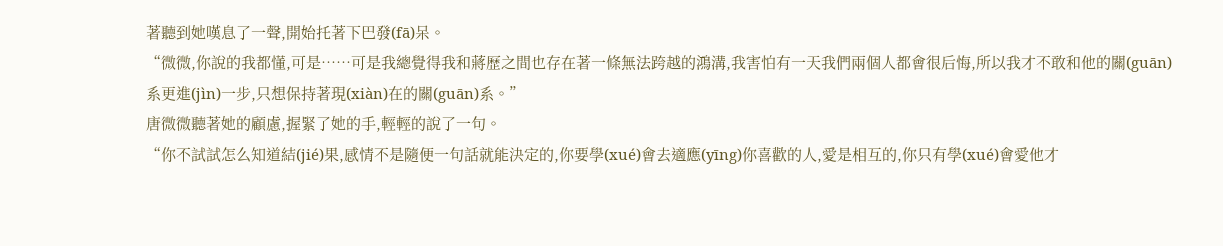著聽到她嘆息了一聲,開始托著下巴發(fā)呆。
“微微,你說的我都懂,可是……可是我總覺得我和蔣歷之間也存在著一條無法跨越的鴻溝,我害怕有一天我們兩個人都會很后悔,所以我才不敢和他的關(guān)系更進(jìn)一步,只想保持著現(xiàn)在的關(guān)系。”
唐微微聽著她的顧慮,握緊了她的手,輕輕的說了一句。
“你不試試怎么知道結(jié)果,感情不是隨便一句話就能決定的,你要學(xué)會去適應(yīng)你喜歡的人,愛是相互的,你只有學(xué)會愛他才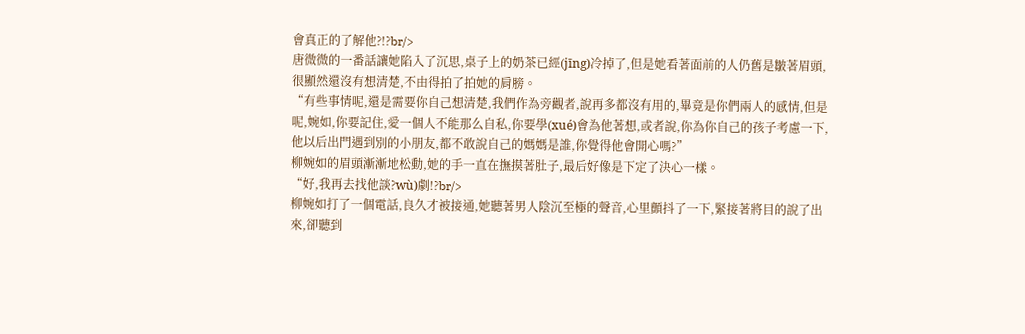會真正的了解他?!?br/>
唐微微的一番話讓她陷入了沉思,桌子上的奶茶已經(jīng)冷掉了,但是她看著面前的人仍舊是皺著眉頭,很顯然還沒有想清楚,不由得拍了拍她的肩膀。
“有些事情呢,還是需要你自己想清楚,我們作為旁觀者,說再多都沒有用的,畢竟是你們兩人的感情,但是呢,婉如,你要記住,愛一個人不能那么自私,你要學(xué)會為他著想,或者說,你為你自己的孩子考慮一下,他以后出門遇到別的小朋友,都不敢說自己的媽媽是誰,你覺得他會開心嗎?”
柳婉如的眉頭漸漸地松動,她的手一直在撫摸著肚子,最后好像是下定了決心一樣。
“好,我再去找他談?wù)劇!?br/>
柳婉如打了一個電話,良久才被接通,她聽著男人陰沉至極的聲音,心里顫抖了一下,緊接著將目的說了出來,卻聽到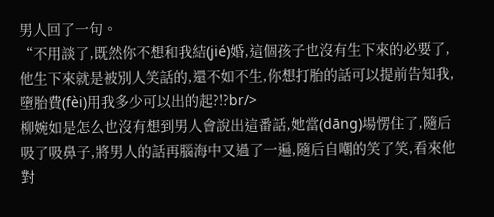男人回了一句。
“不用談了,既然你不想和我結(jié)婚,這個孩子也沒有生下來的必要了,他生下來就是被別人笑話的,還不如不生,你想打胎的話可以提前告知我,墮胎費(fèi)用我多少可以出的起?!?br/>
柳婉如是怎么也沒有想到男人會說出這番話,她當(dāng)場愣住了,隨后吸了吸鼻子,將男人的話再腦海中又過了一遍,隨后自嘲的笑了笑,看來他對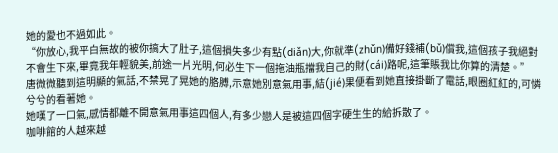她的愛也不過如此。
“你放心,我平白無故的被你搞大了肚子,這個損失多少有點(diǎn)大,你就準(zhǔn)備好錢補(bǔ)償我,這個孩子我絕對不會生下來,畢竟我年輕貌美,前途一片光明,何必生下一個拖油瓶擋我自己的財(cái)路呢,這筆賬我比你算的清楚。”
唐微微聽到這明顯的氣話,不禁晃了晃她的胳膊,示意她別意氣用事,結(jié)果便看到她直接掛斷了電話,眼圈紅紅的,可憐兮兮的看著她。
她嘆了一口氣,感情都離不開意氣用事這四個人,有多少戀人是被這四個字硬生生的給拆散了。
咖啡館的人越來越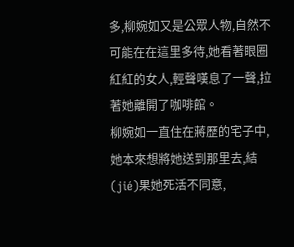多,柳婉如又是公眾人物,自然不可能在在這里多待,她看著眼圈紅紅的女人,輕聲嘆息了一聲,拉著她離開了咖啡館。
柳婉如一直住在蔣歷的宅子中,她本來想將她送到那里去,結(jié)果她死活不同意,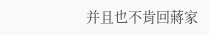并且也不肯回蔣家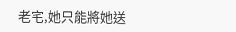老宅,她只能將她送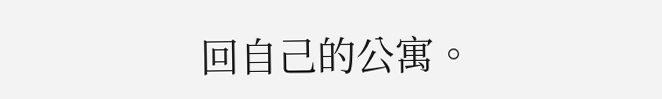回自己的公寓。